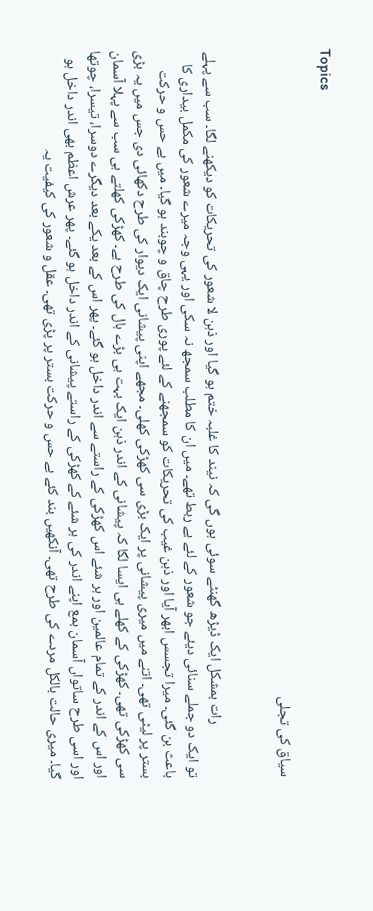Topics

سیاق کی تجلی


                رات بمشکل ایک ڈیڑھ گھنٹے سوئی ہوں گی کہ نیند کا غلبہ ختم ہو گیا اور ذہن لا شعور کی تحریکات کو دیکھنے لگا۔ سب سے پہلے تو ایک دو جملے سنائی دیئے جو شعور کے لئے بے ربط تھے۔ میں ان کا مطلب سمجھ نہ سکی اور یہی وجہ میرے شعور کی مکمل بیداری کا باعث بن گئی۔ میرا تجسس ابھر آیا اور ذہن غیب کی تحریکات کو سمجھنے کے لئے پوری طرح چاق و چوبند ہو گیا۔ میں بے حس و حرکت بستر پر لیٹی تھی۔ اتنے میں میری پیشانی پر ایک بڑی سی کھڑکی کھلی۔ مجھے اپنی پیشانی ایک دیوار کی طرح دکھائی دی جس میں یہ بڑی سی کھڑکی تھی۔ کھڑکی کے کھلے ہی ایسا لگا کہ پیشانی کے اندر ذہن ایک بہت ہی بڑے ہال کی طرح ہے۔ کھڑکی کھلتے ہی سب سے پہلا آسمان اور اس کے اندر کے تمام عالمین اور ہر شئے اس کھڑکی کے راستے سے اندر داخل ہو گئے۔ پھر اس کے بعد یکے بعد دیگرے دوسرا، تیسرا، چوتھا اور اسی طرح ساتواں آسمان بمع اپنے اندر کی ہر شئے کے کھڑکی کے راستے پیشانی کے اندر داخل ہو گئے۔ پھر عرش اعظم بھی اندر داخل ہو گیا۔ میری حالت بالکل مردے کی طرح تھی۔ آنکھیں بند کئے بے حس و حرکت بستر پر پڑی تھی۔ عقل و شعور کی کیفیت یہ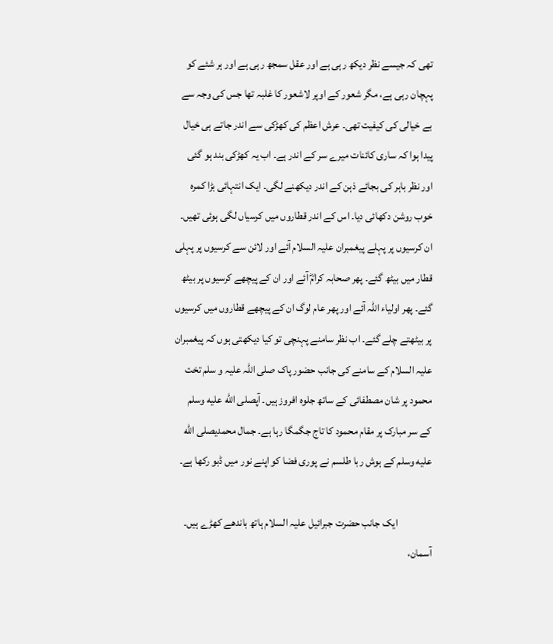تھی کہ جیسے نظر دیکھ رہی ہے اور عقل سمجھ رہی ہے اور ہر شئے کو پہچان رہی ہے، مگر شعور کے اوپر لاشعور کا غلبہ تھا جس کی وجہ سے بے خیالی کی کیفیت تھی۔ عرش اعظم کی کھڑکی سے اندر جاتے ہی خیال پیدا ہوا کہ ساری کائنات میرے سر کے اندر ہے۔ اب یہ کھڑکی بند ہو گئی اور نظر باہر کی بجائے ذہن کے اندر دیکھنے لگی۔ ایک انتہائی بڑا کمرہ خوب روشن دکھائی دیا۔ اس کے اندر قطاروں میں کرسیاں لگی ہوئی تھیں۔ ان کرسیوں پر پہلے پیغمبران علیہ السلام آئے اور لائن سے کرسیوں پر پہلی قطار میں بیٹھ گئے۔ پھر صحابہ کرامؓ آئے اور ان کے پیچھے کرسیوں پر بیٹھ گئے۔ پھر اولیاء اللہ آئے اور پھر عام لوگ ان کے پیچھے قطاروں میں کرسیوں پر بیٹھتے چلے گئے۔ اب نظر سامنے پہنچی تو کیا دیکھتی ہوں کہ پیغمبران علیہ السلام کے سامنے کی جانب حضور پاک صلی اللہ علیہ و سلم تخت محمود پر شان مصطفائی کے ساتھ جلوہ افروز ہیں۔ آپصلى الله عليه وسلم کے سر مبارک پر مقام محمود کا تاج جگمگا رہا ہے۔ جمال محمدیصلى الله عليه وسلم کے ہوش ربا طلسم نے پوری فضا کو اپنے نور میں ڈبو رکھا ہے۔

                ایک جانب حضرت جبرائیل علیہ السلام ہاتھ باندھے کھڑے ہیں۔ آسمان،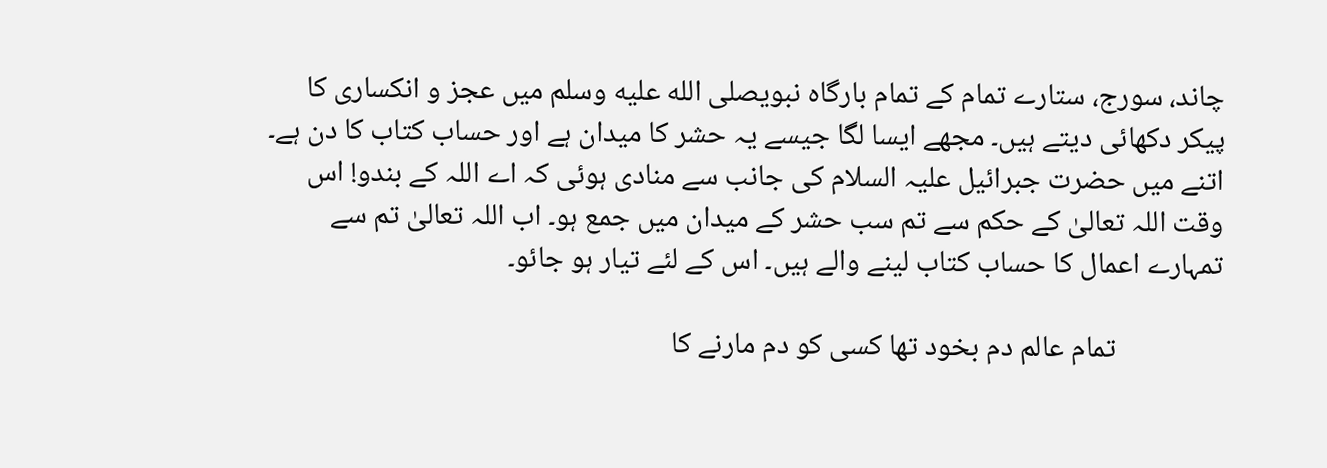چاند، سورج، ستارے تمام کے تمام بارگاہ نبویصلى الله عليه وسلم میں عجز و انکساری کا پیکر دکھائی دیتے ہیں۔ مجھے ایسا لگا جیسے یہ حشر کا میدان ہے اور حساب کتاب کا دن ہے۔ اتنے میں حضرت جبرائیل علیہ السلام کی جانب سے منادی ہوئی کہ اے اللہ کے بندو! اس وقت اللہ تعالیٰ کے حکم سے تم سب حشر کے میدان میں جمع ہو۔ اب اللہ تعالیٰ تم سے تمہارے اعمال کا حساب کتاب لینے والے ہیں۔ اس کے لئے تیار ہو جائو۔

                تمام عالم دم بخود تھا کسی کو دم مارنے کا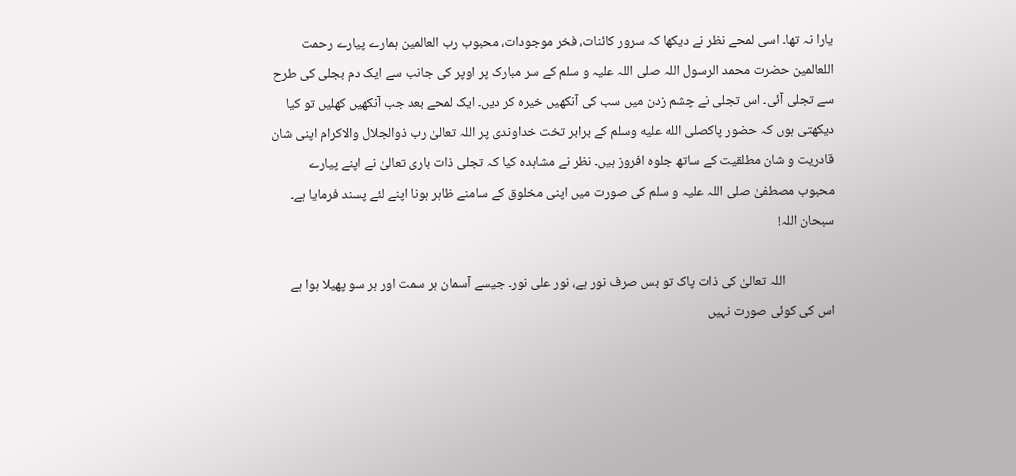یارا نہ تھا۔ اسی لمحے نظر نے دیکھا کہ سرور کائنات، فخر موجودات، محبوب رب العالمین ہمارے پیارے رحمت اللعالمین حضرت محمد الرسول اللہ صلی اللہ علیہ و سلم کے سر مبارک پر اوپر کی جانب سے ایک دم بجلی کی طرح سے تجلی آئی۔ اس تجلی نے چشم زدن میں سب کی آنکھیں خیرہ کر دیں۔ ایک لمحے بعد جب آنکھیں کھلیں تو کیا دیکھتی ہوں کہ حضور پاکصلى الله عليه وسلم کے برابر تخت خداوندی پر اللہ تعالیٰ رب ذوالجلال والاکرام اپنی شان قادریت و شان مطلقیت کے ساتھ جلوہ افروز ہیں۔ نظر نے مشاہدہ کیا کہ تجلی ذات باری تعالیٰ نے اپنے پیارے محبوب مصطفیٰ صلی اللہ علیہ و سلم کی صورت میں اپنی مخلوق کے سامنے ظاہر ہونا اپنے لئے پسند فرمایا ہے۔ سبحان اللہ!

                اللہ تعالیٰ کی ذات پاک تو بس صرف نور ہے، نور علی نور۔ جیسے آسمان ہر سمت اور ہر سو پھیلا ہوا ہے اس کی کوئی صورت نہیں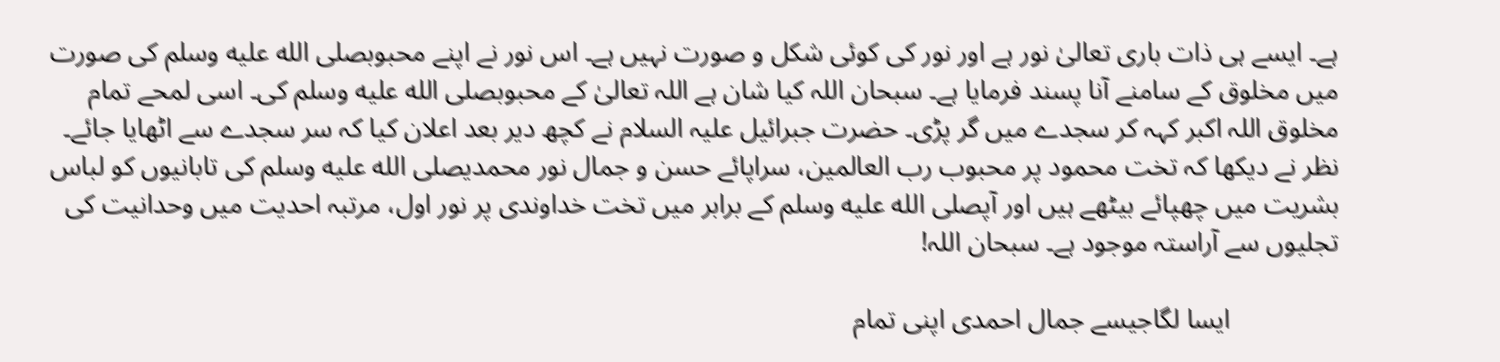ہے۔ ایسے ہی ذات باری تعالیٰ نور ہے اور نور کی کوئی شکل و صورت نہیں ہے۔ اس نور نے اپنے محبوبصلى الله عليه وسلم کی صورت میں مخلوق کے سامنے آنا پسند فرمایا ہے۔ سبحان اللہ کیا شان ہے اللہ تعالیٰ کے محبوبصلى الله عليه وسلم کی۔ اسی لمحے تمام مخلوق اللہ اکبر کہہ کر سجدے میں گر پڑی۔ حضرت جبرائیل علیہ السلام نے کچھ دیر بعد اعلان کیا کہ سر سجدے سے اٹھایا جائے۔ نظر نے دیکھا کہ تخت محمود پر محبوب رب العالمین، سراپائے حسن و جمال نور محمدیصلى الله عليه وسلم کی تابانیوں کو لباس بشریت میں چھپائے بیٹھے ہیں اور آپصلى الله عليه وسلم کے برابر میں تخت خداوندی پر نور اول، مرتبہ احدیت میں وحدانیت کی تجلیوں سے آراستہ موجود ہے۔ سبحان اللہ!

                ایسا لگاجیسے جمال احمدی اپنی تمام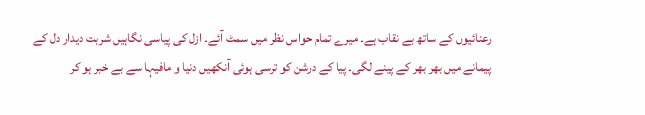رعنائیوں کے ساتھ بے نقاب ہے۔ میرے تمام حواس نظر میں سمٹ آئے۔ ازل کی پیاسی نگاہیں شربت دیدار دل کے پیمانے میں بھر بھر کے پینے لگی۔ پیا کے درشن کو ترسی ہوئی آنکھیں دنیا و مافیہا سے بے خبر ہو کر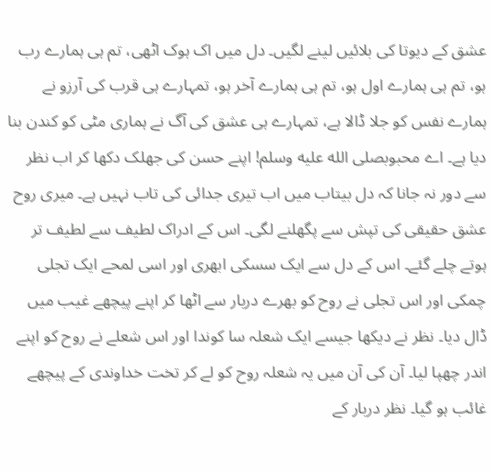عشق کے دیوتا کی بلائیں لینے لگیں۔ دل میں اک ہوک اٹھی، تم ہی ہمارے رب ہو، تم ہی ہمارے اول ہو، تم ہی ہمارے آخر ہو، تمہارے ہی قرب کی آرزو نے ہمارے نفس کو جلا ڈالا ہے، تمہارے ہی عشق کی آگ نے ہماری مٹی کو کندن بنا دیا ہے۔ اے محبوبصلى الله عليه وسلم! اپنے حسن کی جھلک دکھا کر اب نظر سے دور نہ جانا کہ دل بیتاب میں اب تیری جدائی کی تاب نہیں ہے۔ میری روح عشق حقیقی کی تپش سے پگھلنے لگی۔ اس کے ادراک لطیف سے لطیف تر ہوتے چلے گئے۔ اس کے دل سے ایک سسکی ابھری اور اسی لمحے ایک تجلی چمکی اور اس تجلی نے روح کو بھرے دربار سے اٹھا کر اپنے پیچھے غیب میں ڈال دیا۔ نظر نے دیکھا جیسے ایک شعلہ سا کوندا اور اس شعلے نے روح کو اپنے اندر چھپا لیا۔ آن کی آن میں یہ شعلہ روح کو لے کر تخت خداوندی کے پیچھے غائب ہو گیا۔ نظر دربار کے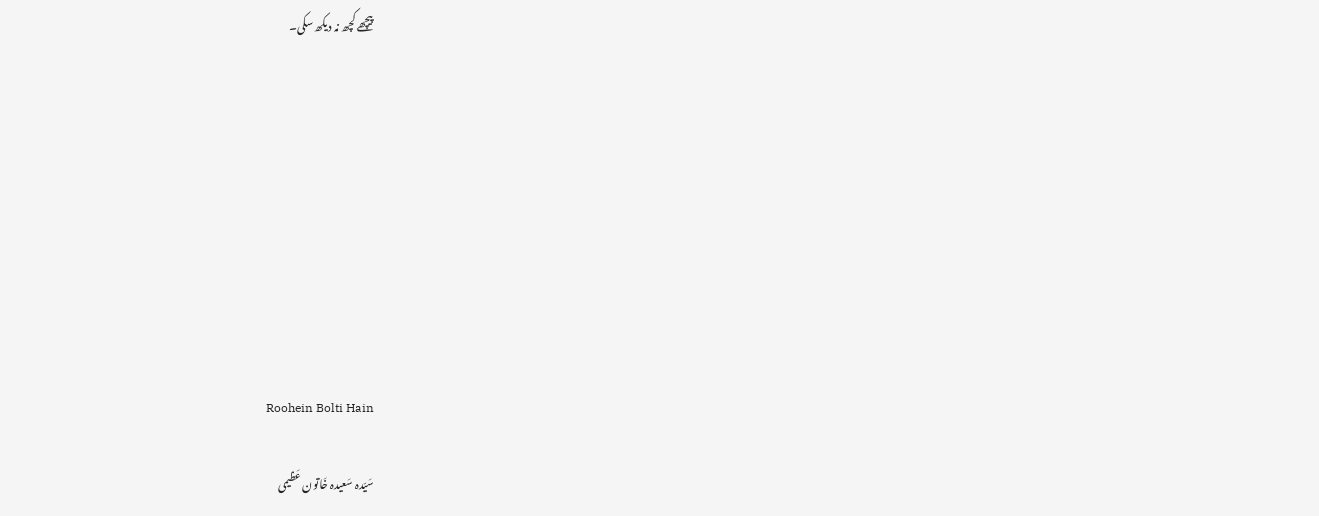پیچھے کچھ نہ دیکھ سکی۔









Roohein Bolti Hain

سَیّدہ سَعیدہ خَاتون عَظیمی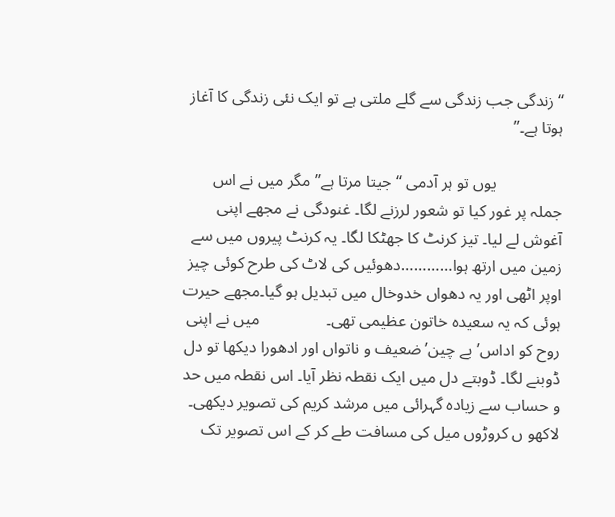‘‘زندگی جب زندگی سے گلے ملتی ہے تو ایک نئی زندگی کا آغاز ہوتا ہے۔’’

                یوں تو ہر آدمی ‘‘جیتا مرتا ہے’’ مگر میں نے اس جملہ پر غور کیا تو شعور لرزنے لگا۔ غنودگی نے مجھے اپنی آغوش لے لیا۔ تیز کرنٹ کا جھٹکا لگا۔ یہ کرنٹ پیروں میں سے زمین میں ارتھ ہوا…………دھوئیں کی لاٹ کی طرح کوئی چیز اوپر اٹھی اور یہ دھواں خدوخال میں تبدیل ہو گیا۔مجھے حیرت ہوئی کہ یہ سعیدہ خاتون عظیمی تھی۔                میں نے اپنی روح کو اداس’ بے چین’ ضعیف و ناتواں اور ادھورا دیکھا تو دل ڈوبنے لگا۔ ڈوبتے دل میں ایک نقطہ نظر آیا۔ اس نقطہ میں حد و حساب سے زیادہ گہرائی میں مرشد کریم کی تصویر دیکھی۔ لاکھو ں کروڑوں میل کی مسافت طے کر کے اس تصویر تک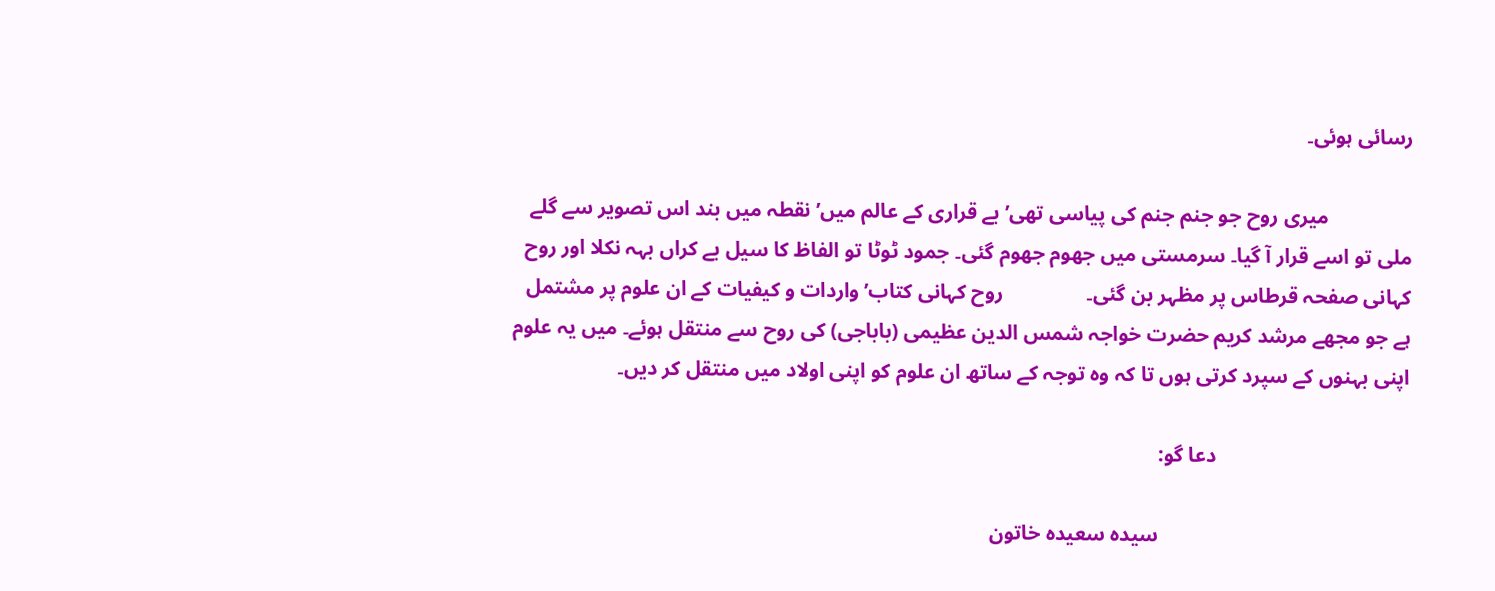رسائی ہوئی۔

                میری روح جو جنم جنم کی پیاسی تھی’ بے قراری کے عالم میں’ نقطہ میں بند اس تصویر سے گلے ملی تو اسے قرار آ گیا۔ سرمستی میں جھوم جھوم گئی۔ جمود ٹوٹا تو الفاظ کا سیل بے کراں بہہ نکلا اور روح کہانی صفحہ قرطاس پر مظہر بن گئی۔                روح کہانی کتاب’ واردات و کیفیات کے ان علوم پر مشتمل ہے جو مجھے مرشد کریم حضرت خواجہ شمس الدین عظیمی (باباجی) کی روح سے منتقل ہوئے۔ میں یہ علوم اپنی بہنوں کے سپرد کرتی ہوں تا کہ وہ توجہ کے ساتھ ان علوم کو اپنی اولاد میں منتقل کر دیں۔

                                     دعا گو:

                                                سیدہ سعیدہ خاتون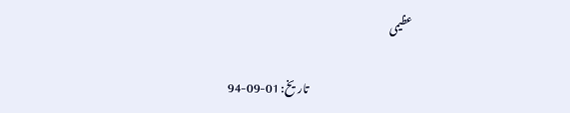عظیمی

                                                تاریخ: 01-09-94